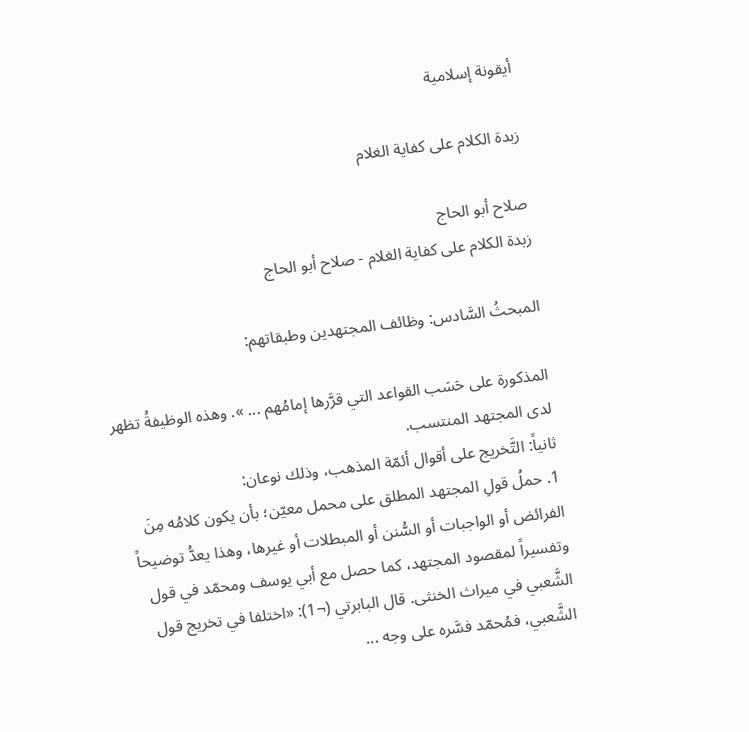أيقونة إسلامية

زبدة الكلام على كفاية الغلام

صلاح أبو الحاج
زبدة الكلام على كفاية الغلام - صلاح أبو الحاج

المبحثُ السَّادس: وظائف المجتهدين وطبقاتهم:

المذكورة على حَسَب القواعد التي قرَّرها إمامُهم ... ». وهذه الوظيفةُ تظهر لدى المجتهد المنتسب.
ثانياً: التَّخريج على أقوال أئمّة المذهب، وذلك نوعان:
1. حملُ قولِ المجتهد المطلق على محمل معيّن؛ بأن يكون كلامُه مِنَ الفرائض أو الواجبات أو السُّنن أو المبطلات أو غيرها، وهذا يعدُّ توضيحاً وتفسيراً لمقصود المجتهد، كما حصل مع أبي يوسف ومحمّد في قول الشَّعبي في ميراث الخنثى. قال البابرتي (¬1): «اختلفا في تخريج قول الشَّعبي، فمُحمّد فسَّره على وجه ...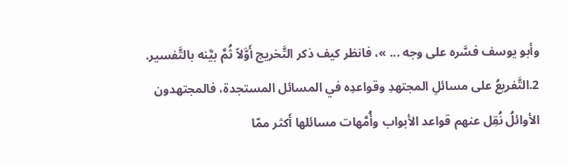وأبو يوسف فسَّره على وجه ... »، فانظر كيف ذكر التَّخريج أَوَّلاً ثُمَّ بيَّنه بالتَّفسير.
2.التَّفريعُ على مسائلِ المجتهدِ وقواعدِه في المسائل المستجدة، فالمجتهدون الأوائلُ نُقِل عنهم قواعد الأبواب وأُمَّهات مسائلها أَكثر ممّا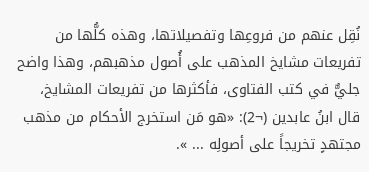نُقِل عنهم من فروعِها وتفصيلاتها، وهذه كلُّها من تفريعات مشايخ المذهب على أُصول مذهبهم، وهذا واضح جليٌّ في كتب الفتاوى، فأكثرها من تفريعات المشايخ، قال ابنُ عابدين (¬2): «هو مَن استخرج الأحكام من مذهب مجتهدٍ تخريجاً على أصولِه ... ».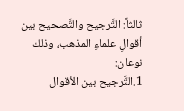ثالثاً: التَّرجيح والتَّصحيح بين أقوالِ علماءِ المذهب، وذلك نوعان:
1.التَّرجيح بين الأقوال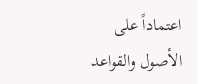اعتماداً على الأصول والقواعد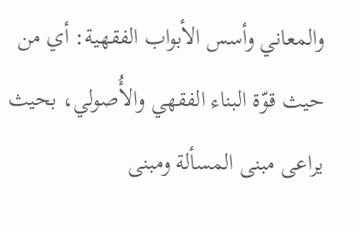والمعاني وأسس الأبواب الفقهية: أي من حيث قوّة البناء الفقهي والأُصولي، بحيث يراعى مبنى المسألة ومبنى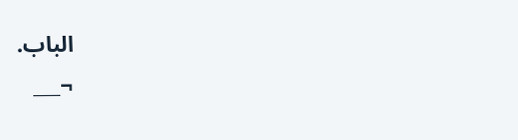الباب.
¬___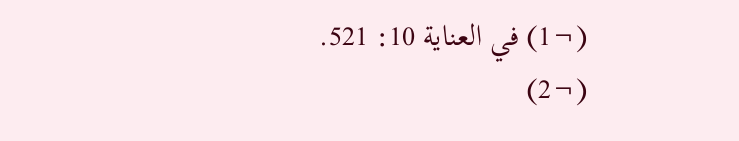(¬1) في العناية 10: 521.
(¬2)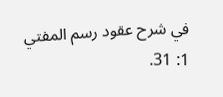في شرح عقود رسم المفتي 1: 31.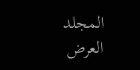المجلد
العرض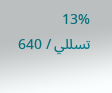13%
تسللي / 640